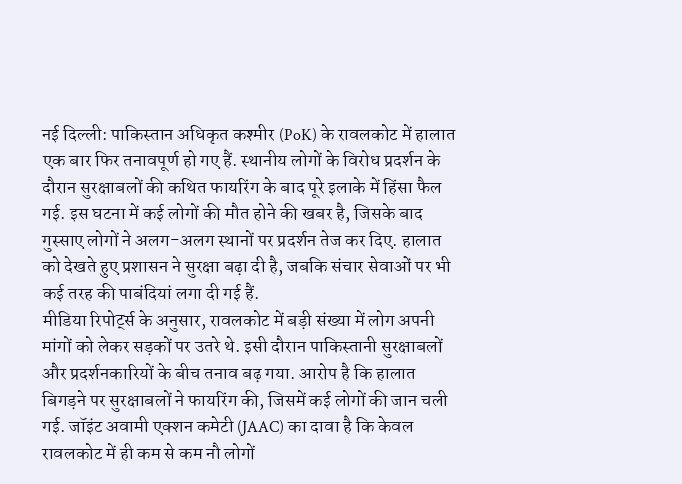नई दिल्ली: पाकिस्तान अधिकृत कश्मीर (PoK) के रावलकोट में हालात एक बार फिर तनावपूर्ण हो गए हैं. स्थानीय लोगों के विरोध प्रदर्शन के दौरान सुरक्षाबलों की कथित फायरिंग के बाद पूरे इलाके में हिंसा फैल गई. इस घटना में कई लोगों की मौत होने की खबर है, जिसके बाद गुस्साए लोगों ने अलग-अलग स्थानों पर प्रदर्शन तेज कर दिए. हालात को देखते हुए प्रशासन ने सुरक्षा बढ़ा दी है, जबकि संचार सेवाओं पर भी कई तरह की पाबंदियां लगा दी गई हैं.
मीडिया रिपोर्ट्स के अनुसार, रावलकोट में बड़ी संख्या में लोग अपनी मांगों को लेकर सड़कों पर उतरे थे. इसी दौरान पाकिस्तानी सुरक्षाबलों और प्रदर्शनकारियों के बीच तनाव बढ़ गया. आरोप है कि हालात बिगड़ने पर सुरक्षाबलों ने फायरिंग की, जिसमें कई लोगों की जान चली गई. जॉइंट अवामी एक्शन कमेटी (JAAC) का दावा है कि केवल रावलकोट में ही कम से कम नौ लोगों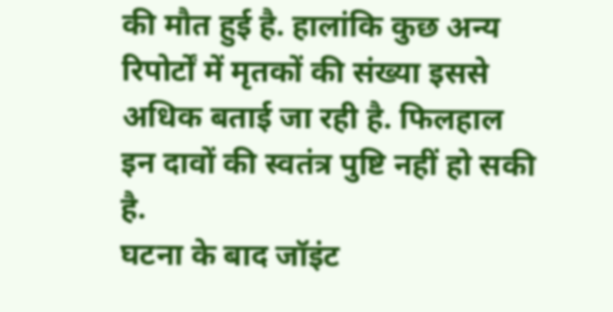की मौत हुई है. हालांकि कुछ अन्य रिपोर्टों में मृतकों की संख्या इससे अधिक बताई जा रही है. फिलहाल इन दावों की स्वतंत्र पुष्टि नहीं हो सकी है.
घटना के बाद जॉइंट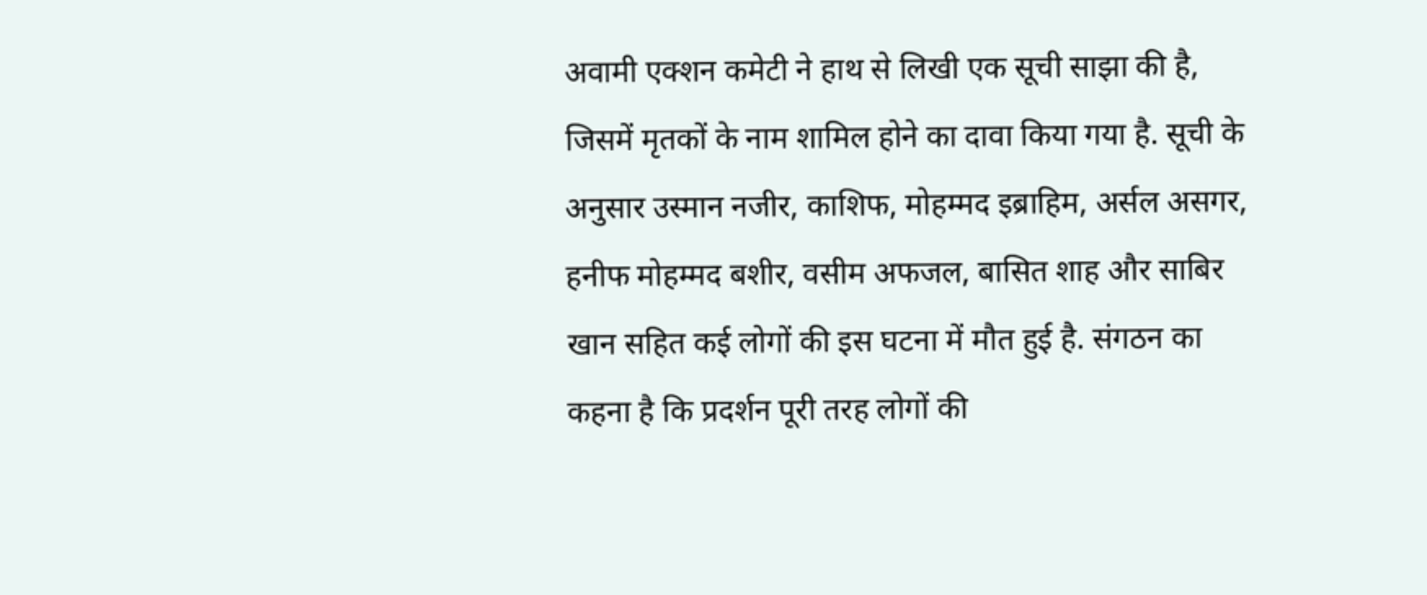अवामी एक्शन कमेटी ने हाथ से लिखी एक सूची साझा की है, जिसमें मृतकों के नाम शामिल होने का दावा किया गया है. सूची के अनुसार उस्मान नजीर, काशिफ, मोहम्मद इब्राहिम, अर्सल असगर, हनीफ मोहम्मद बशीर, वसीम अफजल, बासित शाह और साबिर खान सहित कई लोगों की इस घटना में मौत हुई है. संगठन का कहना है कि प्रदर्शन पूरी तरह लोगों की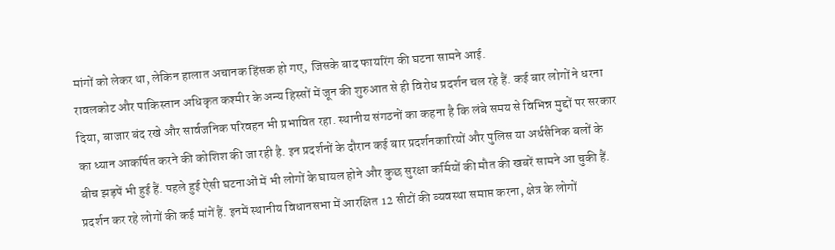मांगों को लेकर था, लेकिन हालात अचानक हिंसक हो गए, जिसके बाद फायरिंग की घटना सामने आई.
रावलकोट और पाकिस्तान अधिकृत कश्मीर के अन्य हिस्सों में जून की शुरुआत से ही विरोध प्रदर्शन चल रहे हैं. कई बार लोगों ने धरना दिया, बाजार बंद रखे और सार्वजनिक परिवहन भी प्रभावित रहा. स्थानीय संगठनों का कहना है कि लंबे समय से विभिन्न मुद्दों पर सरकार का ध्यान आकर्षित करने की कोशिश की जा रही है. इन प्रदर्शनों के दौरान कई बार प्रदर्शनकारियों और पुलिस या अर्धसैनिक बलों के बीच झड़पें भी हुई हैं. पहले हुई ऐसी घटनाओं में भी लोगों के घायल होने और कुछ सुरक्षा कर्मियों की मौत की खबरें सामने आ चुकी हैं.
प्रदर्शन कर रहे लोगों की कई मांगें हैं. इनमें स्थानीय विधानसभा में आरक्षित 12 सीटों की व्यवस्था समाप्त करना, क्षेत्र के लोगों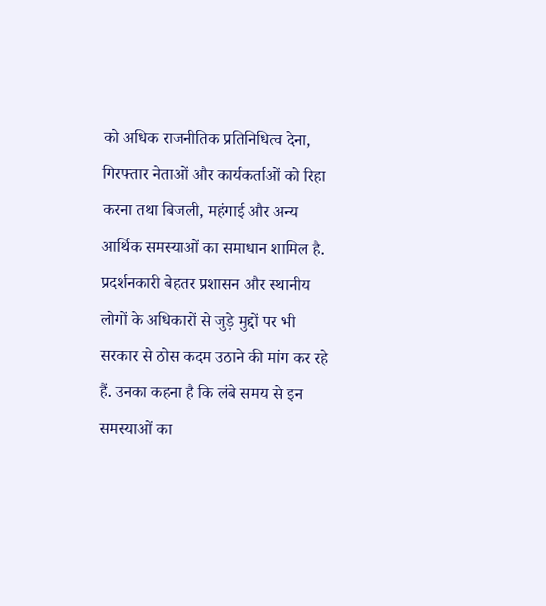को अधिक राजनीतिक प्रतिनिधित्व देना, गिरफ्तार नेताओं और कार्यकर्ताओं को रिहा करना तथा बिजली, महंगाई और अन्य आर्थिक समस्याओं का समाधान शामिल है. प्रदर्शनकारी बेहतर प्रशासन और स्थानीय लोगों के अधिकारों से जुड़े मुद्दों पर भी सरकार से ठोस कदम उठाने की मांग कर रहे हैं. उनका कहना है कि लंबे समय से इन समस्याओं का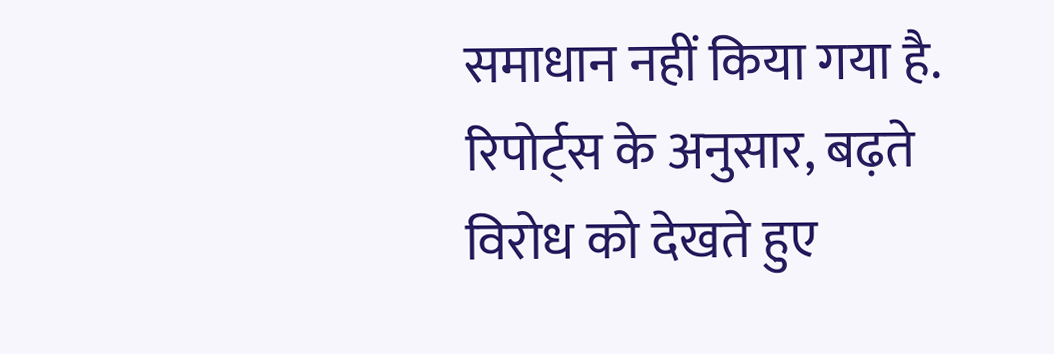समाधान नहीं किया गया है.
रिपोर्ट्स के अनुसार, बढ़ते विरोध को देखते हुए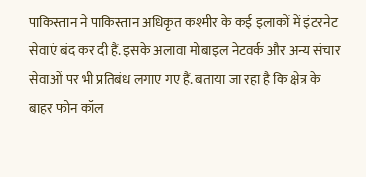पाकिस्तान ने पाकिस्तान अधिकृत कश्मीर के कई इलाकों में इंटरनेट सेवाएं बंद कर दी हैं. इसके अलावा मोबाइल नेटवर्क और अन्य संचार सेवाओं पर भी प्रतिबंध लगाए गए हैं. बताया जा रहा है कि क्षेत्र के बाहर फोन कॉल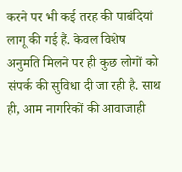करने पर भी कई तरह की पाबंदियां लागू की गई हैं. केवल विशेष अनुमति मिलने पर ही कुछ लोगों को संपर्क की सुविधा दी जा रही है. साथ ही, आम नागरिकों की आवाजाही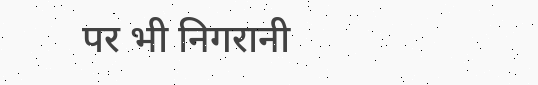पर भी निगरानी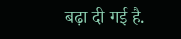बढ़ा दी गई है.